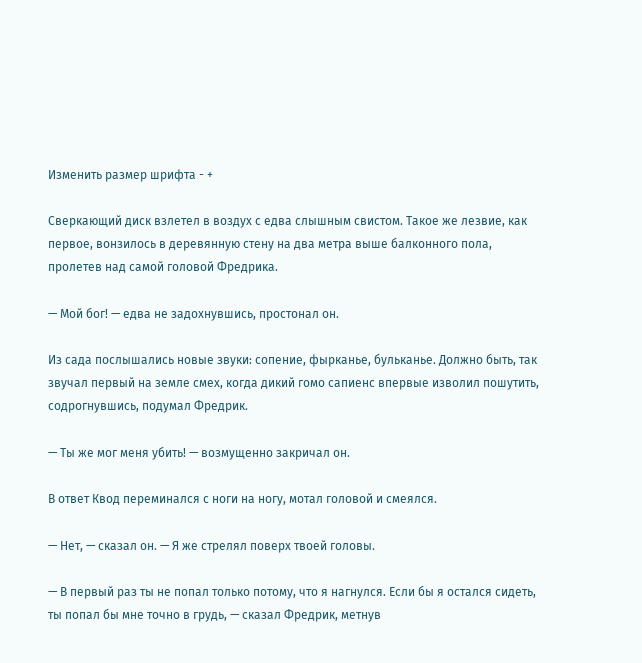Изменить размер шрифта - +

Сверкающий диск взлетел в воздух с едва слышным свистом. Такое же лезвие, как первое, вонзилось в деревянную стену на два метра выше балконного пола, пролетев над самой головой Фредрика.

— Мой бог! — едва не задохнувшись, простонал он.

Из сада послышались новые звуки: сопение, фырканье, бульканье. Должно быть, так звучал первый на земле смех, когда дикий гомо сапиенс впервые изволил пошутить, содрогнувшись, подумал Фредрик.

— Ты же мог меня убить! — возмущенно закричал он.

В ответ Квод переминался с ноги на ногу, мотал головой и смеялся.

— Нет, — сказал он. — Я же стрелял поверх твоей головы.

— В первый раз ты не попал только потому, что я нагнулся. Если бы я остался сидеть, ты попал бы мне точно в грудь, — сказал Фредрик, метнув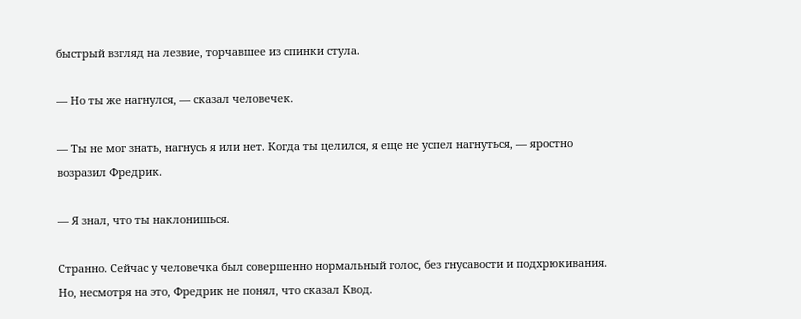быстрый взгляд на лезвие, торчавшее из спинки стула.

— Но ты же нагнулся, — сказал человечек.

— Ты не мог знать, нагнусь я или нет. Когда ты целился, я еще не успел нагнуться, — яростно возразил Фредрик.

— Я знал, что ты наклонишься.

Странно. Сейчас у человечка был совершенно нормальный голос, без гнусавости и подхрюкивания. Но, несмотря на это, Фредрик не понял, что сказал Квод.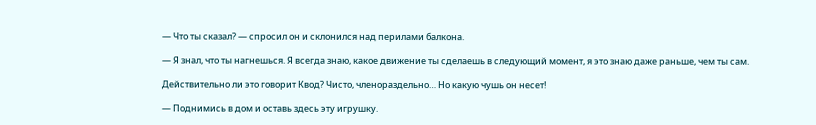— Что ты сказал? — спросил он и склонился над перилами балкона.

— Я знал, что ты нагнешься. Я всегда знаю, какое движение ты сделаешь в следующий момент, я это знаю даже раньше, чем ты сам.

Действительно ли это говорит Квод? Чисто, членораздельно… Но какую чушь он несет!

— Поднимись в дом и оставь здесь эту игрушку.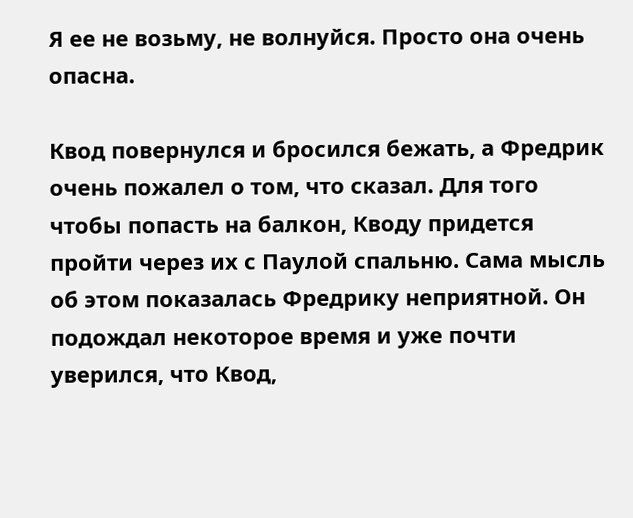Я ее не возьму, не волнуйся. Просто она очень опасна.

Квод повернулся и бросился бежать, а Фредрик очень пожалел о том, что сказал. Для того чтобы попасть на балкон, Кводу придется пройти через их с Паулой спальню. Сама мысль об этом показалась Фредрику неприятной. Он подождал некоторое время и уже почти уверился, что Квод,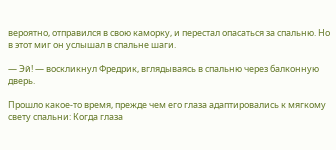вероятно, отправился в свою каморку, и перестал опасаться за спальню. Но в этот миг он услышал в спальне шаги.

— Эй! — воскликнул Фредрик, вглядываясь в спальню через балконную дверь.

Прошло какое-то время, прежде чем его глаза адаптировались к мягкому свету спальни: Когда глаза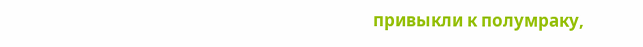привыкли к полумраку,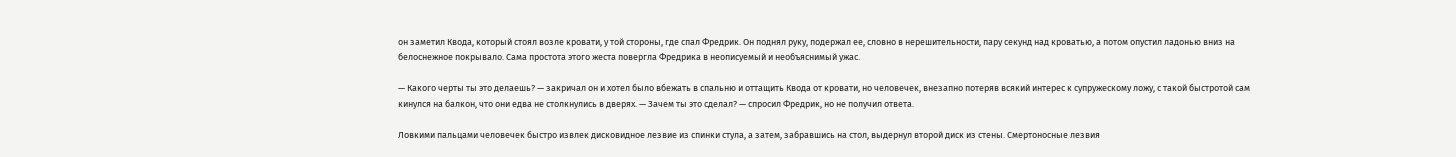он заметил Квода, который стоял возле кровати, у той стороны, где спал Фредрик. Он поднял руку, подержал ее, словно в нерешительности, пару секунд над кроватью, а потом опустил ладонью вниз на белоснежное покрывало. Сама простота этого жеста повергла Фредрика в неописуемый и необъяснимый ужас.

— Какого черты ты это делаешь? — закричал он и хотел было вбежать в спальню и оттащить Квода от кровати, но человечек, внезапно потеряв всякий интерес к супружескому ложу, с такой быстротой сам кинулся на балкон, что они едва не столкнулись в дверях. — Зачем ты это сделал? — спросил Фредрик, но не получил ответа.

Ловкими пальцами человечек быстро извлек дисковидное лезвие из спинки стула, а затем, забравшись на стол, выдернул второй диск из стены. Смертоносные лезвия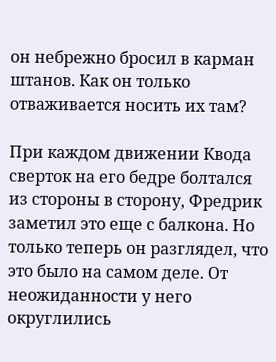он небрежно бросил в карман штанов. Как он только отваживается носить их там?

При каждом движении Квода сверток на его бедре болтался из стороны в сторону, Фредрик заметил это еще с балкона. Но только теперь он разглядел, что это было на самом деле. От неожиданности у него округлились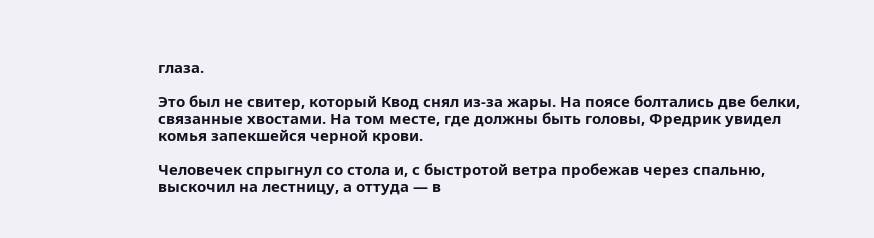глаза.

Это был не свитер, который Квод снял из-за жары. На поясе болтались две белки, связанные хвостами. На том месте, где должны быть головы, Фредрик увидел комья запекшейся черной крови.

Человечек спрыгнул со стола и, с быстротой ветра пробежав через спальню, выскочил на лестницу, а оттуда — в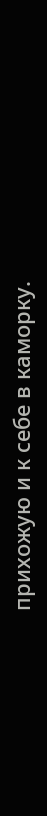прихожую и к себе в каморку.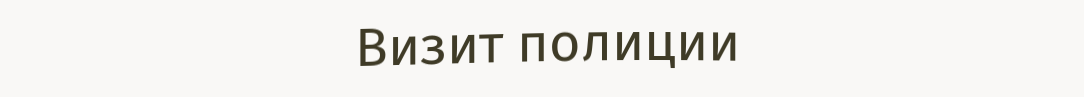Визит полиции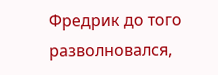Фредрик до того разволновался,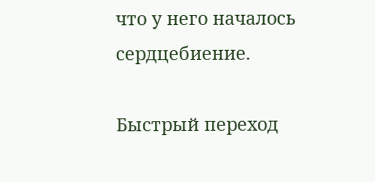что у него началось сердцебиение.

Быстрый переход